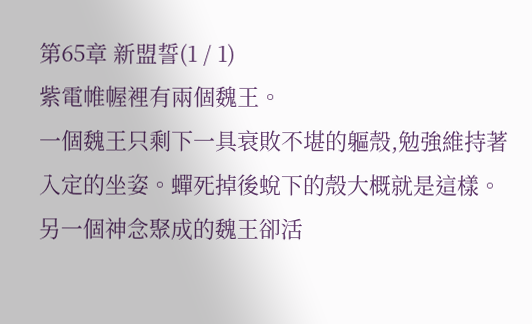第65章 新盟誓(1 / 1)
紫電帷幄裡有兩個魏王。
一個魏王只剩下一具衰敗不堪的軀殼,勉強維持著入定的坐姿。蟬死掉後蛻下的殼大概就是這樣。
另一個神念聚成的魏王卻活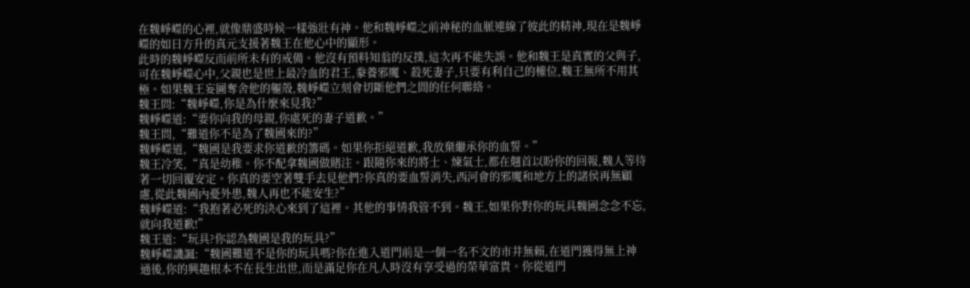在魏崢嶸的心裡,就像鼎盛時候一樣強壯有神。他和魏崢嶸之前神秘的血脈連線了彼此的精神,現在是魏崢嶸的如日方升的真元支援著魏王在他心中的顯形。
此時的魏崢嶸反而前所未有的戒備。他沒有預料知翁的反撲,這次再不能失誤。他和魏王是真實的父與子,可在魏崢嶸心中,父親也是世上最冷血的君王,豢養邪魔、殺死妻子,只要有利自己的權位,魏王無所不用其極。如果魏王妄圖奪舍他的軀殼,魏崢嶸立刻會切斷他們之間的任何聯絡。
魏王問:“魏崢嶸,你是為什麼來見我?”
魏崢嶸道:“要你向我的母親,你處死的妻子道歉。”
魏王問,“難道你不是為了魏國來的?”
魏崢嶸道,“魏國是我要求你道歉的籌碼。如果你拒絕道歉,我放棄繼承你的血誓。”
魏王冷笑,“真是幼稚。你不配拿魏國做賭注。跟隨你來的將士、煉氣士,都在翹首以盼你的回報,魏人等待著一切回覆安定。你真的要空著雙手去見他們?你真的要血誓消失,西河會的邪魔和地方上的諸侯再無顧慮,從此魏國內憂外患,魏人再也不能安生?”
魏崢嶸道:“我抱著必死的決心來到了這裡。其他的事情我管不到。魏王,如果你對你的玩具魏國念念不忘,就向我道歉!”
魏王道:“玩具?你認為魏國是我的玩具?”
魏崢嶸譏諷:“魏國難道不是你的玩具嗎?你在進入道門前是一個一名不文的市井無賴,在道門獲得無上神通後,你的興趣根本不在長生出世,而是滿足你在凡人時沒有享受過的榮華富貴。你從道門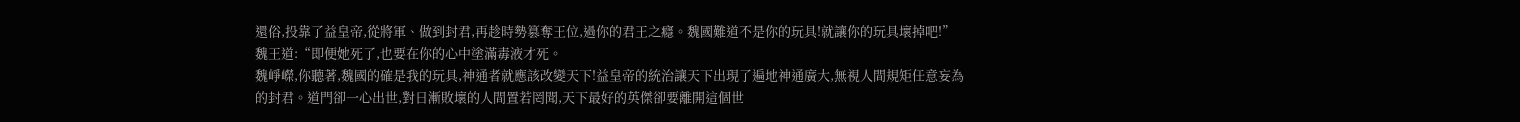還俗,投靠了益皇帝,從將軍、做到封君,再趁時勢篡奪王位,過你的君王之癮。魏國難道不是你的玩具!就讓你的玩具壞掉吧!”
魏王道:“即便她死了,也要在你的心中塗滿毒液才死。
魏崢嶸,你聽著,魏國的確是我的玩具,神通者就應該改變天下!益皇帝的統治讓天下出現了遍地神通廣大,無視人間規矩任意妄為的封君。道門卻一心出世,對日漸敗壞的人間置若罔聞,天下最好的英傑卻要離開這個世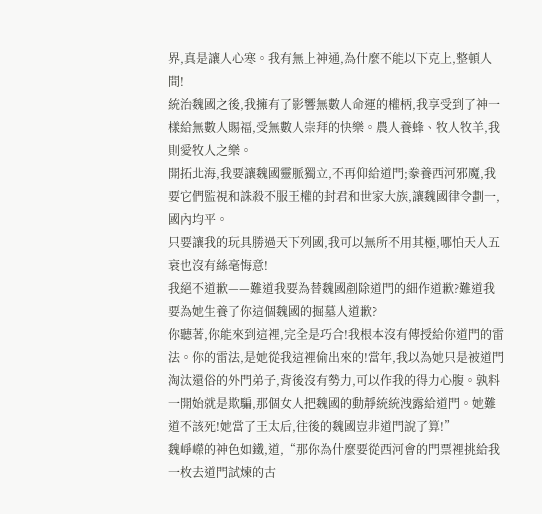界,真是讓人心寒。我有無上神通,為什麼不能以下克上,整頓人間!
統治魏國之後,我擁有了影響無數人命運的權柄,我享受到了神一樣給無數人賜福,受無數人崇拜的快樂。農人養蜂、牧人牧羊,我則愛牧人之樂。
開拓北海,我要讓魏國靈脈獨立,不再仰給道門;豢養西河邪魔,我要它們監視和誅殺不服王權的封君和世家大族,讓魏國律令劃一,國內均平。
只要讓我的玩具勝過天下列國,我可以無所不用其極,哪怕天人五衰也沒有絲毫悔意!
我絕不道歉——難道我要為替魏國剷除道門的細作道歉?難道我要為她生養了你這個魏國的掘墓人道歉?
你聽著,你能來到這裡,完全是巧合!我根本沒有傳授給你道門的雷法。你的雷法,是她從我這裡偷出來的!當年,我以為她只是被道門淘汰還俗的外門弟子,背後沒有勢力,可以作我的得力心腹。孰料一開始就是欺騙,那個女人把魏國的動靜統統洩露給道門。她難道不該死!她當了王太后,往後的魏國豈非道門說了算!”
魏崢嶸的神色如鐵,道,“那你為什麼要從西河會的門票裡挑給我一枚去道門試煉的古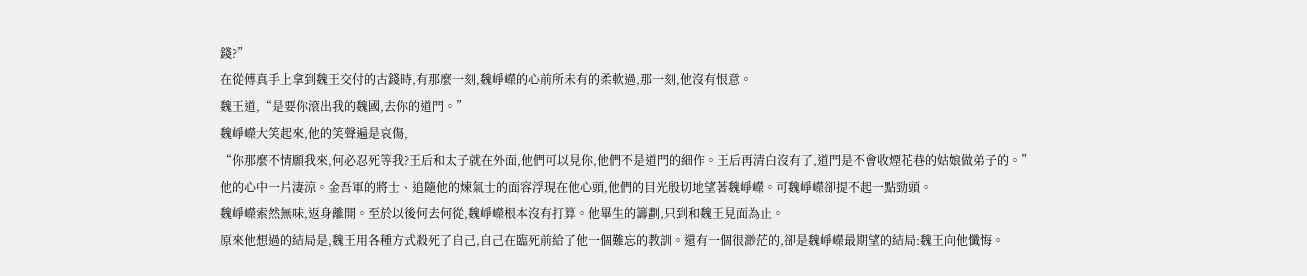錢?”
在從傅真手上拿到魏王交付的古錢時,有那麼一刻,魏崢嶸的心前所未有的柔軟過,那一刻,他沒有恨意。
魏王道,“是要你滾出我的魏國,去你的道門。”
魏崢嶸大笑起來,他的笑聲遍是哀傷,
“你那麼不情願我來,何必忍死等我?王后和太子就在外面,他們可以見你,他們不是道門的細作。王后再清白沒有了,道門是不會收煙花巷的姑娘做弟子的。”
他的心中一片淒涼。金吾軍的將士、追隨他的煉氣士的面容浮現在他心頭,他們的目光殷切地望著魏崢嶸。可魏崢嶸卻提不起一點勁頭。
魏崢嶸索然無味,返身離開。至於以後何去何從,魏崢嶸根本沒有打算。他畢生的籌劃,只到和魏王見面為止。
原來他想過的結局是,魏王用各種方式殺死了自己,自己在臨死前給了他一個難忘的教訓。還有一個很渺茫的,卻是魏崢嶸最期望的結局:魏王向他懺悔。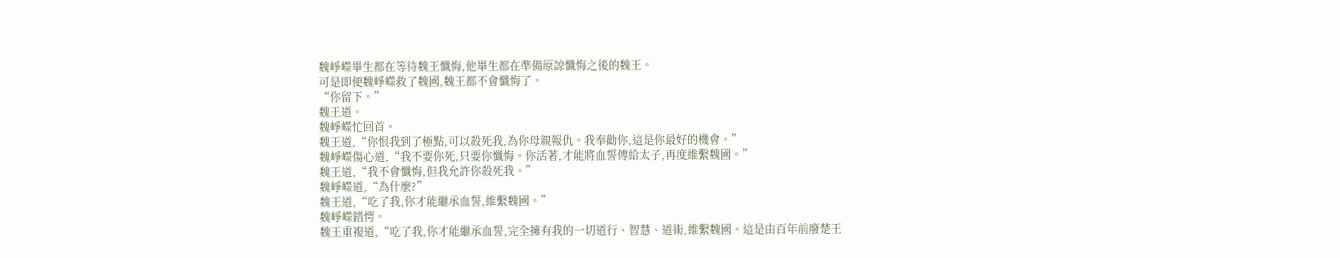魏崢嶸畢生都在等待魏王懺悔,他畢生都在準備原諒懺悔之後的魏王。
可是即便魏崢嶸救了魏國,魏王都不會懺悔了。
“你留下。”
魏王道。
魏崢嶸忙回首。
魏王道,“你恨我到了極點,可以殺死我,為你母親報仇。我奉勸你,這是你最好的機會。”
魏崢嶸傷心道,“我不要你死,只要你懺悔。你活著,才能將血誓傳給太子,再度維繫魏國。”
魏王道,“我不會懺悔,但我允許你殺死我。”
魏崢嶸道,“為什麼?”
魏王道,“吃了我,你才能繼承血誓,維繫魏國。”
魏崢嶸錯愕。
魏王重複道,“吃了我,你才能繼承血誓,完全擁有我的一切道行、智慧、道術,維繫魏國。這是由百年前廢楚王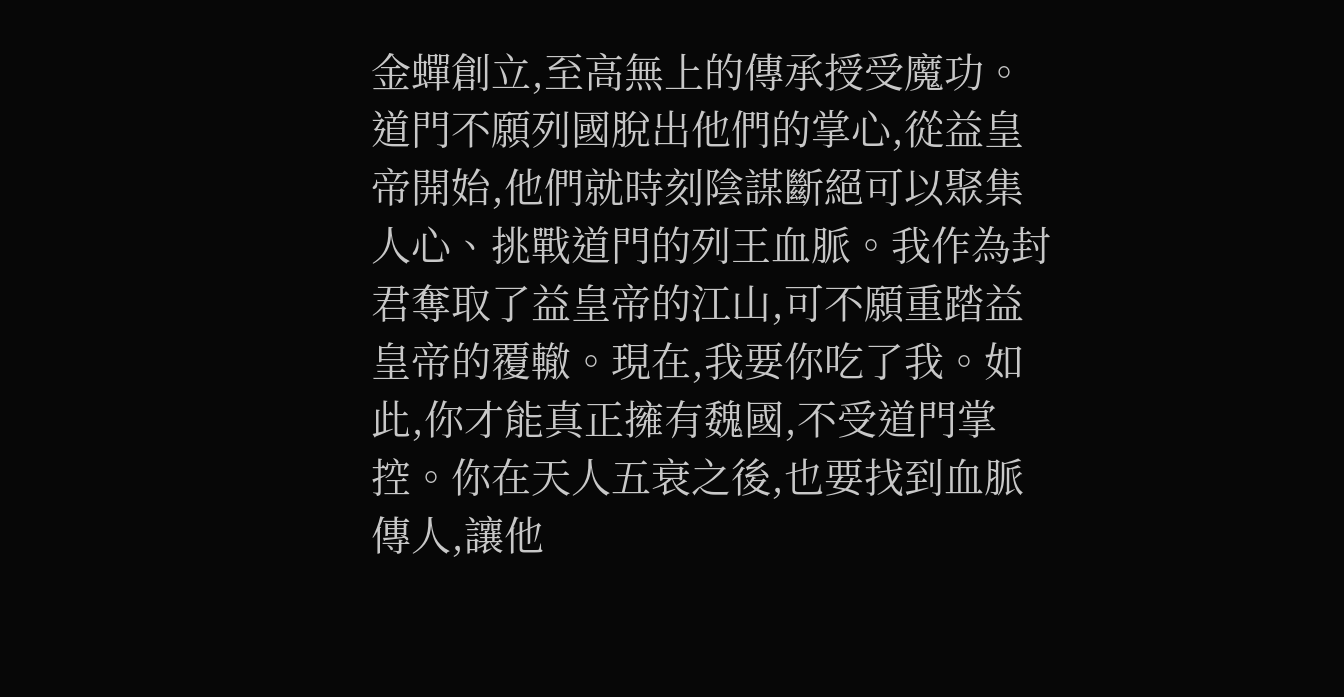金蟬創立,至高無上的傳承授受魔功。
道門不願列國脫出他們的掌心,從益皇帝開始,他們就時刻陰謀斷絕可以聚集人心、挑戰道門的列王血脈。我作為封君奪取了益皇帝的江山,可不願重踏益皇帝的覆轍。現在,我要你吃了我。如此,你才能真正擁有魏國,不受道門掌控。你在天人五衰之後,也要找到血脈傳人,讓他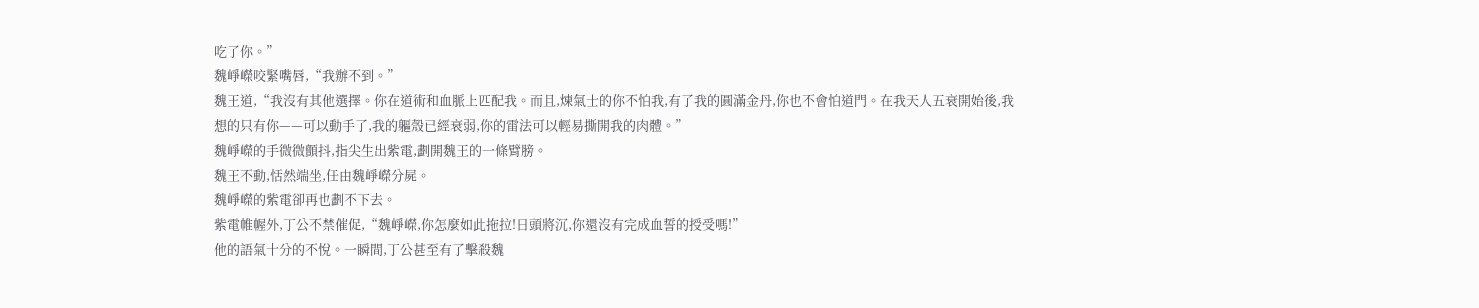吃了你。”
魏崢嶸咬緊嘴唇,“我辦不到。”
魏王道,“我沒有其他選擇。你在道術和血脈上匹配我。而且,煉氣士的你不怕我,有了我的圓滿金丹,你也不會怕道門。在我天人五衰開始後,我想的只有你——可以動手了,我的軀殼已經衰弱,你的雷法可以輕易撕開我的肉體。”
魏崢嶸的手微微顫抖,指尖生出紫電,劃開魏王的一條臂膀。
魏王不動,恬然端坐,任由魏崢嶸分屍。
魏崢嶸的紫電卻再也劃不下去。
紫電帷幄外,丁公不禁催促,“魏崢嶸,你怎麼如此拖拉!日頭將沉,你還沒有完成血誓的授受嗎!”
他的語氣十分的不悅。一瞬間,丁公甚至有了擊殺魏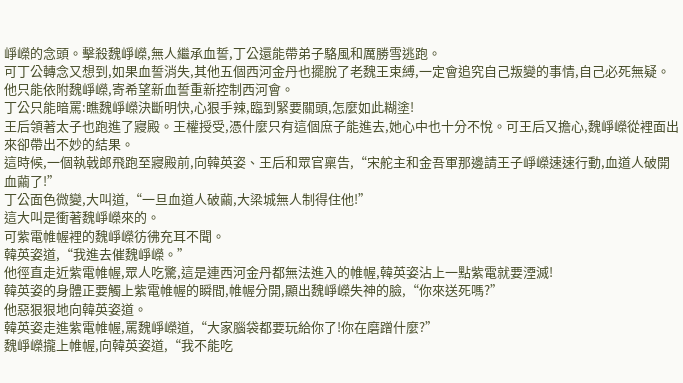崢嶸的念頭。擊殺魏崢嶸,無人繼承血誓,丁公還能帶弟子駱風和厲勝雪逃跑。
可丁公轉念又想到,如果血誓消失,其他五個西河金丹也擺脫了老魏王束縛,一定會追究自己叛變的事情,自己必死無疑。他只能依附魏崢嶸,寄希望新血誓重新控制西河會。
丁公只能暗罵:瞧魏崢嶸決斷明快,心狠手辣,臨到緊要關頭,怎麼如此糊塗!
王后領著太子也跑進了寢殿。王權授受,憑什麼只有這個庶子能進去,她心中也十分不悅。可王后又擔心,魏崢嶸從裡面出來卻帶出不妙的結果。
這時候,一個執戟郎飛跑至寢殿前,向韓英姿、王后和眾官稟告,“宋舵主和金吾軍那邊請王子崢嶸速速行動,血道人破開血繭了!”
丁公面色微變,大叫道,“一旦血道人破繭,大梁城無人制得住他!”
這大叫是衝著魏崢嶸來的。
可紫電帷幄裡的魏崢嶸彷彿充耳不聞。
韓英姿道,“我進去催魏崢嶸。”
他徑直走近紫電帷幄,眾人吃驚,這是連西河金丹都無法進入的帷幄,韓英姿沾上一點紫電就要湮滅!
韓英姿的身體正要觸上紫電帷幄的瞬間,帷幄分開,顯出魏崢嶸失神的臉,“你來送死嗎?”
他惡狠狠地向韓英姿道。
韓英姿走進紫電帷幄,罵魏崢嶸道,“大家腦袋都要玩給你了!你在磨蹭什麼?”
魏崢嶸攏上帷幄,向韓英姿道,“我不能吃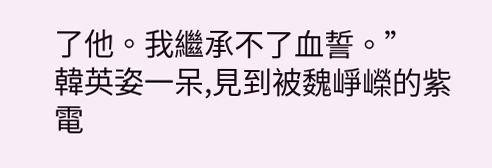了他。我繼承不了血誓。”
韓英姿一呆,見到被魏崢嶸的紫電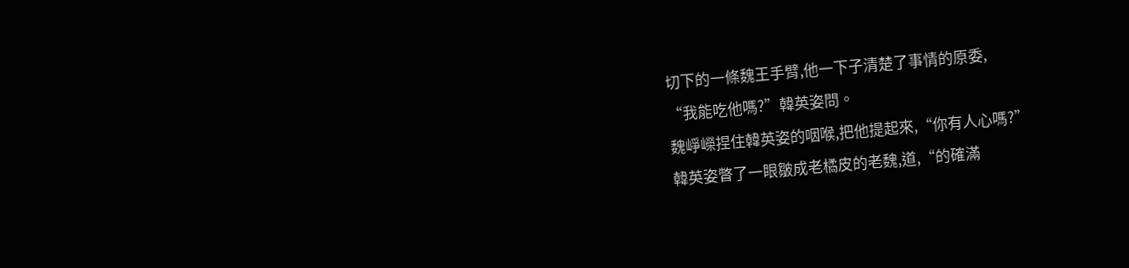切下的一條魏王手臂,他一下子清楚了事情的原委,
“我能吃他嗎?”韓英姿問。
魏崢嶸捏住韓英姿的咽喉,把他提起來,“你有人心嗎?”
韓英姿瞥了一眼皺成老橘皮的老魏,道,“的確滿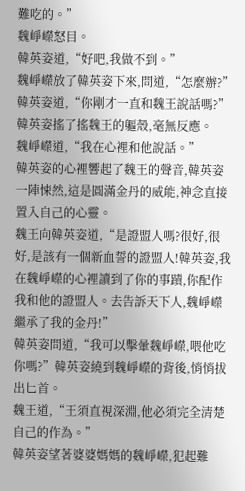難吃的。”
魏崢嶸怒目。
韓英姿道,“好吧,我做不到。”
魏崢嶸放了韓英姿下來,問道,“怎麼辦?”
韓英姿道,“你剛才一直和魏王說話嗎?”韓英姿搖了搖魏王的軀殼,毫無反應。
魏崢嶸道,“我在心裡和他說話。”
韓英姿的心裡響起了魏王的聲音,韓英姿一陣悚然,這是圓滿金丹的威能,神念直接置入自己的心靈。
魏王向韓英姿道,“是證盟人嗎?很好,很好,是該有一個新血誓的證盟人!韓英姿,我在魏崢嶸的心裡讀到了你的事蹟,你配作我和他的證盟人。去告訴天下人,魏崢嶸繼承了我的金丹!”
韓英姿問道,“我可以擊暈魏崢嶸,喂他吃你嗎?”韓英姿繞到魏崢嶸的背後,悄悄拔出匕首。
魏王道,“王須直視深淵,他必須完全清楚自己的作為。”
韓英姿望著婆婆媽媽的魏崢嶸,犯起難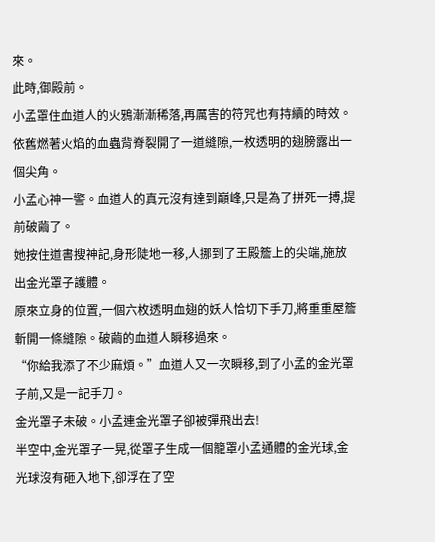來。
此時,御殿前。
小孟罩住血道人的火鴉漸漸稀落,再厲害的符咒也有持續的時效。
依舊燃著火焰的血蟲背脊裂開了一道縫隙,一枚透明的翅膀露出一個尖角。
小孟心神一警。血道人的真元沒有達到巔峰,只是為了拼死一搏,提前破繭了。
她按住道書搜神記,身形陡地一移,人挪到了王殿簷上的尖端,施放出金光罩子護體。
原來立身的位置,一個六枚透明血翅的妖人恰切下手刀,將重重屋簷斬開一條縫隙。破繭的血道人瞬移過來。
“你給我添了不少麻煩。”血道人又一次瞬移,到了小孟的金光罩子前,又是一記手刀。
金光罩子未破。小孟連金光罩子卻被彈飛出去!
半空中,金光罩子一晃,從罩子生成一個籠罩小孟通體的金光球,金光球沒有砸入地下,卻浮在了空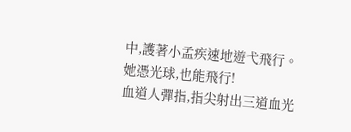中,護著小孟疾速地遊弋飛行。
她憑光球,也能飛行!
血道人彈指,指尖射出三道血光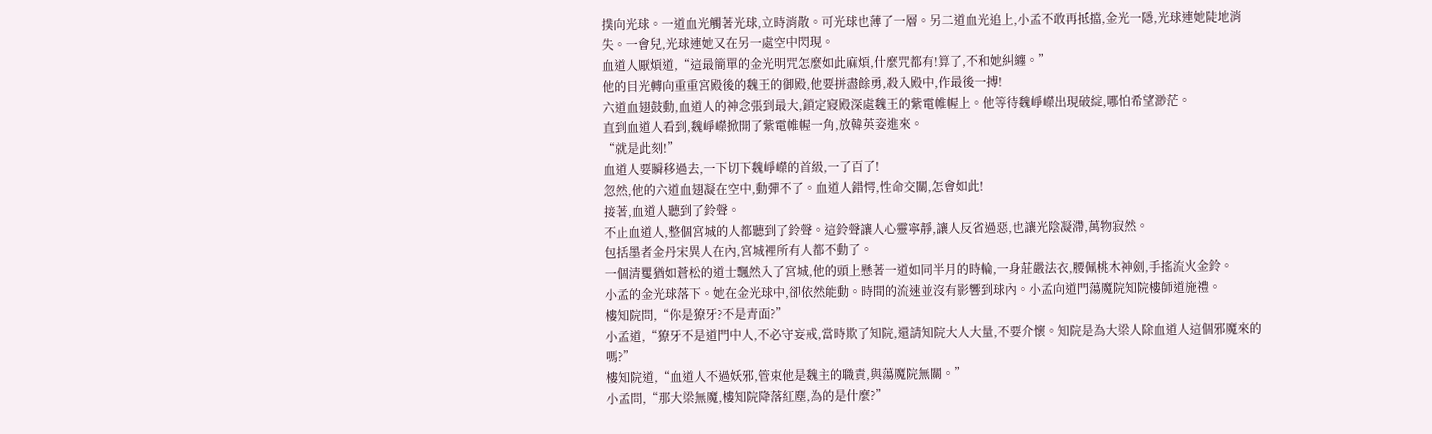撲向光球。一道血光觸著光球,立時消散。可光球也薄了一層。另二道血光追上,小孟不敢再抵擋,金光一隱,光球連她陡地消失。一會兒,光球連她又在另一處空中閃現。
血道人厭煩道,“這最簡單的金光明咒怎麼如此麻煩,什麼咒都有!算了,不和她糾纏。”
他的目光轉向重重宮殿後的魏王的御殿,他要拼盡餘勇,殺入殿中,作最後一搏!
六道血翅鼓動,血道人的神念張到最大,鎖定寢殿深處魏王的紫電帷幄上。他等待魏崢嶸出現破綻,哪怕希望渺茫。
直到血道人看到,魏崢嶸掀開了紫電帷幄一角,放韓英姿進來。
“就是此刻!”
血道人要瞬移過去,一下切下魏崢嶸的首級,一了百了!
忽然,他的六道血翅凝在空中,動彈不了。血道人錯愕,性命交關,怎會如此!
接著,血道人聽到了鈴聲。
不止血道人,整個宮城的人都聽到了鈴聲。這鈴聲讓人心靈寧靜,讓人反省過惡,也讓光陰凝滯,萬物寂然。
包括墨者金丹宋異人在內,宮城裡所有人都不動了。
一個清矍猶如蒼松的道士飄然入了宮城,他的頭上懸著一道如同半月的時輪,一身莊嚴法衣,腰佩桃木神劍,手搖流火金鈴。
小孟的金光球落下。她在金光球中,卻依然能動。時間的流速並沒有影響到球內。小孟向道門蕩魔院知院樓師道施禮。
樓知院問,“你是獠牙?不是青面?”
小孟道,“獠牙不是道門中人,不必守妄戒,當時欺了知院,還請知院大人大量,不要介懷。知院是為大梁人除血道人這個邪魔來的嗎?”
樓知院道,“血道人不過妖邪,管束他是魏主的職責,與蕩魔院無關。”
小孟問,“那大梁無魔,樓知院降落紅塵,為的是什麼?”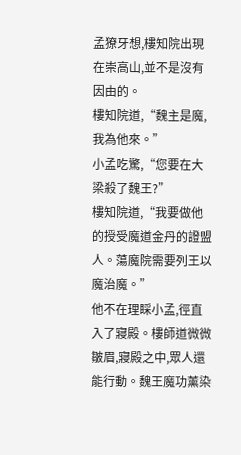孟獠牙想,樓知院出現在崇高山,並不是沒有因由的。
樓知院道,“魏主是魔,我為他來。”
小孟吃驚,“您要在大梁殺了魏王?”
樓知院道,“我要做他的授受魔道金丹的證盟人。蕩魔院需要列王以魔治魔。”
他不在理睬小孟,徑直入了寢殿。樓師道微微皺眉,寢殿之中,眾人還能行動。魏王魔功薰染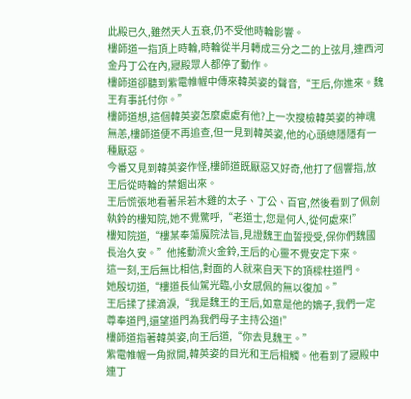此殿已久,雖然天人五衰,仍不受他時輪影響。
樓師道一指頂上時輪,時輪從半月轉成三分之二的上弦月,連西河金丹丁公在內,寢殿眾人都停了動作。
樓師道卻聽到紫電帷幄中傳來韓英姿的聲音,“王后,你進來。魏王有事託付你。”
樓師道想,這個韓英姿怎麼處處有他?上一次搜檢韓英姿的神魂無恙,樓師道便不再追查,但一見到韓英姿,他的心頭總隱隱有一種厭惡。
今番又見到韓英姿作怪,樓師道既厭惡又好奇,他打了個響指,放王后從時輪的禁錮出來。
王后慌張地看著呆若木雞的太子、丁公、百官,然後看到了佩劍執鈴的樓知院,她不覺驚呼,“老道士,您是何人,從何處來!”
樓知院道,“樓某奉蕩魔院法旨,見證魏王血誓授受,保你們魏國長治久安。”他搖動流火金鈴,王后的心靈不覺安定下來。
這一刻,王后無比相信,對面的人就來自天下的頂樑柱道門。
她殷切道,“樓道長仙駕光臨,小女感佩的無以復加。”
王后揉了揉滴淚,“我是魏王的王后,如意是他的嫡子,我們一定尊奉道門,還望道門為我們母子主持公道!”
樓師道指著韓英姿,向王后道,“你去見魏王。”
紫電帷幄一角掀開,韓英姿的目光和王后相觸。他看到了寢殿中連丁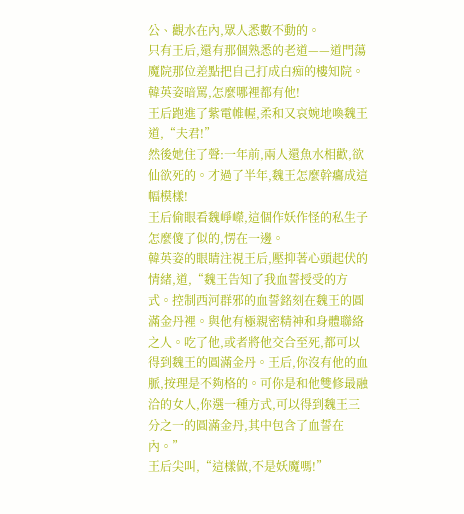公、觀水在內,眾人悉數不動的。
只有王后,還有那個熟悉的老道——道門蕩魔院那位差點把自己打成白痴的樓知院。
韓英姿暗罵,怎麼哪裡都有他!
王后跑進了紫電帷幄,柔和又哀婉地喚魏王道,“夫君!”
然後她住了聲:一年前,兩人還魚水相歡,欲仙欲死的。才過了半年,魏王怎麼幹癟成這幅模樣!
王后偷眼看魏崢嶸,這個作妖作怪的私生子怎麼傻了似的,愣在一邊。
韓英姿的眼睛注視王后,壓抑著心頭起伏的情緒,道,“魏王告知了我血誓授受的方式。控制西河群邪的血誓銘刻在魏王的圓滿金丹裡。與他有極親密精神和身體聯絡之人。吃了他,或者將他交合至死,都可以得到魏王的圓滿金丹。王后,你沒有他的血脈,按理是不夠格的。可你是和他雙修最融洽的女人,你選一種方式,可以得到魏王三分之一的圓滿金丹,其中包含了血誓在內。”
王后尖叫,“這樣做,不是妖魔嗎!”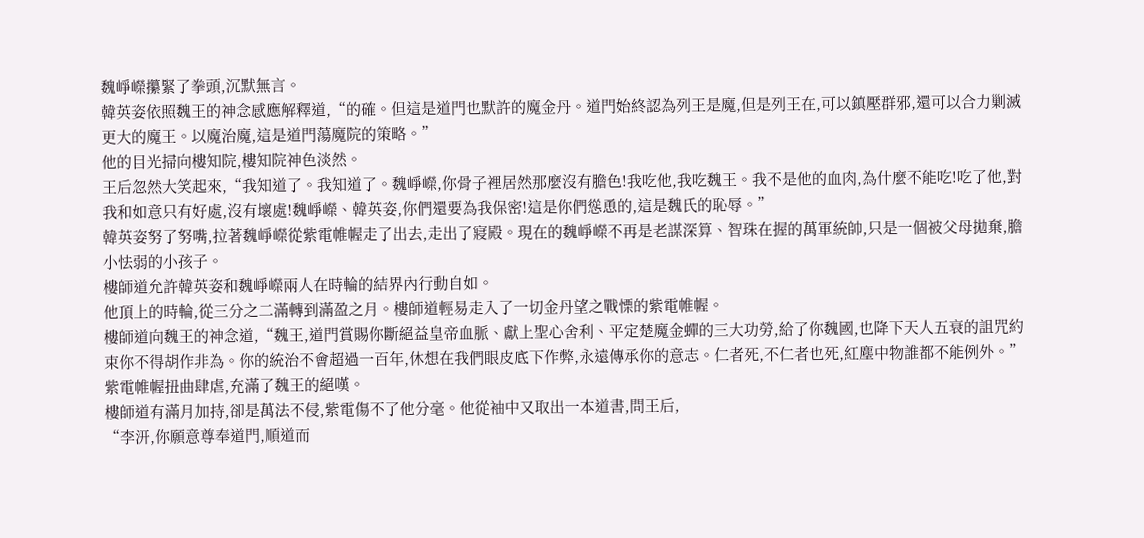魏崢嶸攥緊了拳頭,沉默無言。
韓英姿依照魏王的神念感應解釋道,“的確。但這是道門也默許的魔金丹。道門始終認為列王是魔,但是列王在,可以鎮壓群邪,還可以合力剿滅更大的魔王。以魔治魔,這是道門蕩魔院的策略。”
他的目光掃向樓知院,樓知院神色淡然。
王后忽然大笑起來,“我知道了。我知道了。魏崢嶸,你骨子裡居然那麼沒有膽色!我吃他,我吃魏王。我不是他的血肉,為什麼不能吃!吃了他,對我和如意只有好處,沒有壞處!魏崢嶸、韓英姿,你們還要為我保密!這是你們慫恿的,這是魏氏的恥辱。”
韓英姿努了努嘴,拉著魏崢嶸從紫電帷幄走了出去,走出了寢殿。現在的魏崢嶸不再是老謀深算、智珠在握的萬軍統帥,只是一個被父母拋棄,膽小怯弱的小孩子。
樓師道允許韓英姿和魏崢嶸兩人在時輪的結界內行動自如。
他頂上的時輪,從三分之二滿轉到滿盈之月。樓師道輕易走入了一切金丹望之戰慄的紫電帷幄。
樓師道向魏王的神念道,“魏王,道門賞賜你斷絕益皇帝血脈、獻上聖心舍利、平定楚魔金蟬的三大功勞,給了你魏國,也降下天人五衰的詛咒約束你不得胡作非為。你的統治不會超過一百年,休想在我們眼皮底下作弊,永遠傳承你的意志。仁者死,不仁者也死,紅塵中物誰都不能例外。”
紫電帷幄扭曲肆虐,充滿了魏王的絕嘆。
樓師道有滿月加持,卻是萬法不侵,紫電傷不了他分毫。他從袖中又取出一本道書,問王后,
“李汧,你願意尊奉道門,順道而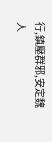行,鎮壓群邪,安定魏人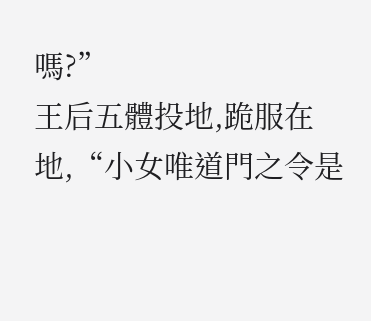嗎?”
王后五體投地,跪服在地,“小女唯道門之令是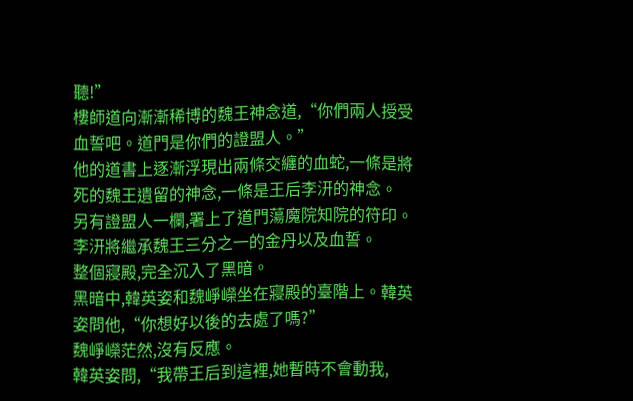聽!”
樓師道向漸漸稀博的魏王神念道,“你們兩人授受血誓吧。道門是你們的證盟人。”
他的道書上逐漸浮現出兩條交纏的血蛇,一條是將死的魏王遺留的神念,一條是王后李汧的神念。
另有證盟人一欄,署上了道門蕩魔院知院的符印。
李汧將繼承魏王三分之一的金丹以及血誓。
整個寢殿,完全沉入了黑暗。
黑暗中,韓英姿和魏崢嶸坐在寢殿的臺階上。韓英姿問他,“你想好以後的去處了嗎?”
魏崢嶸茫然,沒有反應。
韓英姿問,“我帶王后到這裡,她暫時不會動我,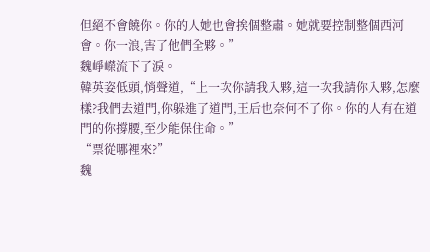但絕不會饒你。你的人她也會挨個整肅。她就要控制整個西河會。你一浪,害了他們全夥。”
魏崢嶸流下了淚。
韓英姿低頭,悄聲道,“上一次你請我入夥,這一次我請你入夥,怎麼樣?我們去道門,你躲進了道門,王后也奈何不了你。你的人有在道門的你撐腰,至少能保住命。”
“票從哪裡來?”
魏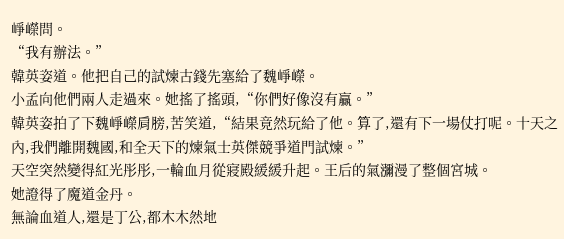崢嶸問。
“我有辦法。”
韓英姿道。他把自己的試煉古錢先塞給了魏崢嶸。
小孟向他們兩人走過來。她搖了搖頭,“你們好像沒有贏。”
韓英姿拍了下魏崢嶸肩膀,苦笑道,“結果竟然玩給了他。算了,還有下一場仗打呢。十天之內,我們離開魏國,和全天下的煉氣士英傑競爭道門試煉。”
天空突然變得紅光彤彤,一輪血月從寢殿緩緩升起。王后的氣瀰漫了整個宮城。
她證得了魔道金丹。
無論血道人,還是丁公,都木木然地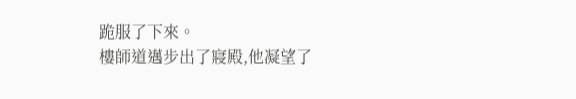跪服了下來。
樓師道邁步出了寢殿,他凝望了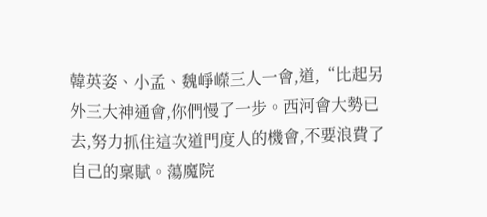韓英姿、小孟、魏崢嶸三人一會,道,“比起另外三大神通會,你們慢了一步。西河會大勢已去,努力抓住這次道門度人的機會,不要浪費了自己的稟賦。蕩魔院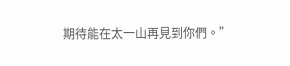期待能在太一山再見到你們。”